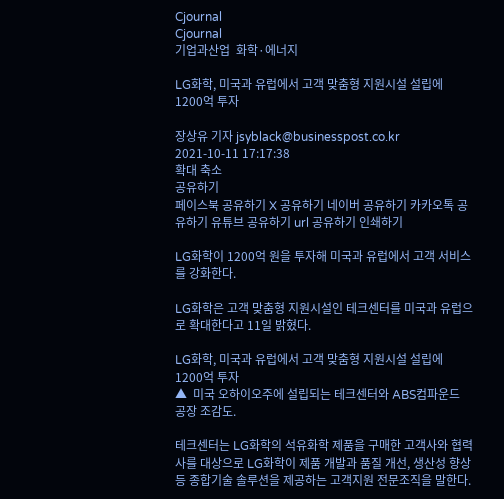Cjournal
Cjournal
기업과산업  화학·에너지

LG화학, 미국과 유럽에서 고객 맞춤형 지원시설 설립에 1200억 투자

장상유 기자 jsyblack@businesspost.co.kr 2021-10-11 17:17:38
확대 축소
공유하기
페이스북 공유하기 X 공유하기 네이버 공유하기 카카오톡 공유하기 유튜브 공유하기 url 공유하기 인쇄하기

LG화학이 1200억 원을 투자해 미국과 유럽에서 고객 서비스를 강화한다.

LG화학은 고객 맞춤형 지원시설인 테크센터를 미국과 유럽으로 확대한다고 11일 밝혔다.

LG화학, 미국과 유럽에서 고객 맞춤형 지원시설 설립에 1200억 투자
▲  미국 오하이오주에 설립되는 테크센터와 ABS컴파운드 공장 조감도.

테크센터는 LG화학의 석유화학 제품을 구매한 고객사와 협력사를 대상으로 LG화학이 제품 개발과 품질 개선, 생산성 향상 등 종합기술 솔루션을 제공하는 고객지원 전문조직을 말한다.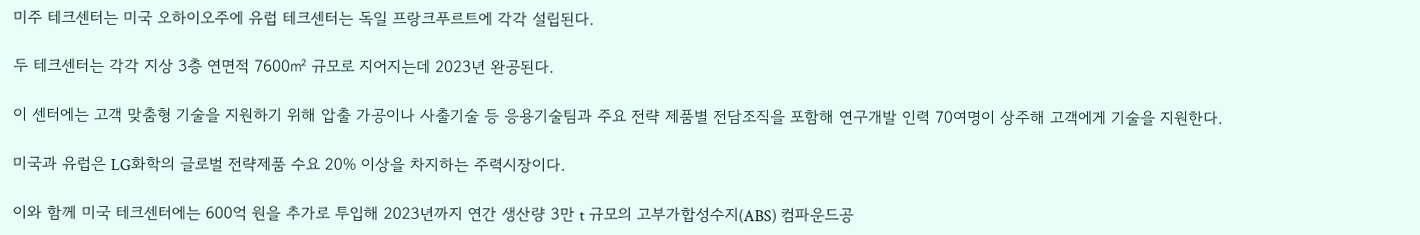미주 테크센터는 미국 오하이오주에 유럽 테크센터는 독일 프랑크푸르트에 각각 설립된다.

두 테크센터는 각각 지상 3층 연면적 7600㎡ 규모로 지어지는데 2023년 완공된다.

이 센터에는 고객 맞춤형 기술을 지원하기 위해 압출 가공이나 사출기술 등 응용기술팀과 주요 전략 제품별 전담조직을 포함해 연구개발 인력 70여명이 상주해 고객에게 기술을 지원한다.

미국과 유럽은 LG화학의 글로벌 전략제품 수요 20% 이상을 차지하는 주력시장이다.

이와 함께 미국 테크센터에는 600억 원을 추가로 투입해 2023년까지 연간 생산량 3만 t 규모의 고부가합성수지(ABS) 컴파운드공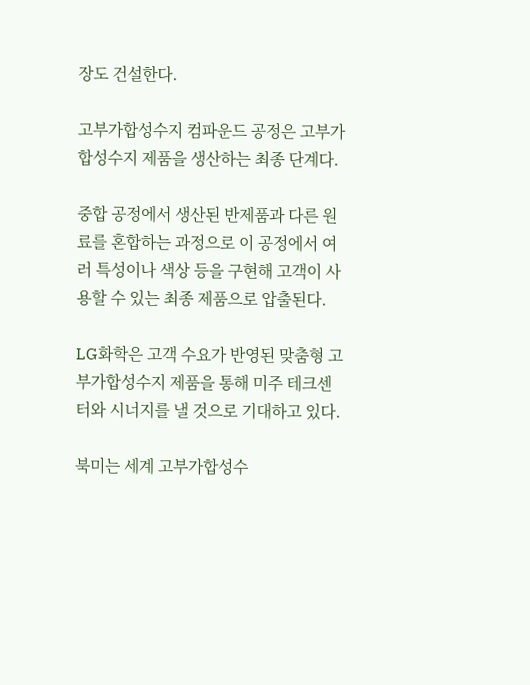장도 건설한다.

고부가합성수지 컴파운드 공정은 고부가합성수지 제품을 생산하는 최종 단계다.

중합 공정에서 생산된 반제품과 다른 원료를 혼합하는 과정으로 이 공정에서 여러 특성이나 색상 등을 구현해 고객이 사용할 수 있는 최종 제품으로 압출된다.

LG화학은 고객 수요가 반영된 맞춤형 고부가합성수지 제품을 통해 미주 테크센터와 시너지를 낼 것으로 기대하고 있다.

북미는 세계 고부가합성수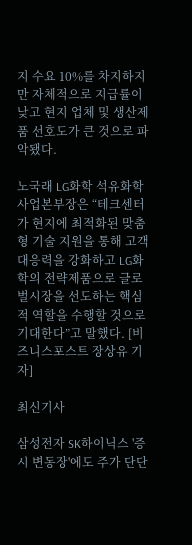지 수요 10%를 차지하지만 자체적으로 지급률이 낮고 현지 업체 및 생산제품 선호도가 큰 것으로 파악됐다.

노국래 LG화학 석유화학사업본부장은 “테크센터가 현지에 최적화된 맞춤형 기술 지원을 통해 고객 대응력을 강화하고 LG화학의 전략제품으로 글로벌시장을 선도하는 핵심적 역할을 수행할 것으로 기대한다”고 말했다. [비즈니스포스트 장상유 기자]

최신기사

삼성전자 SK하이닉스 '증시 변동장'에도 주가 단단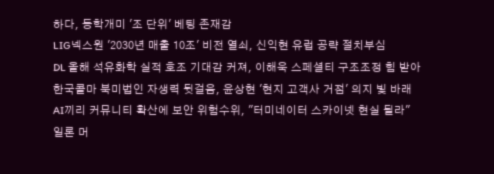하다, 동학개미 '조 단위' 베팅 존재감
LIG넥스원 '2030년 매출 10조' 비전 열쇠, 신익현 유럽 공략 절치부심
DL 올해 석유화학 실적 호조 기대감 커져, 이해욱 스페셜티 구조조정 힘 받아
한국콜마 북미법인 자생력 뒷걸음, 윤상현 '현지 고객사 거점' 의지 빛 바래
AI끼리 커뮤니티 확산에 보안 위험수위, "터미네이터 스카이넷 현실 될라"
일론 머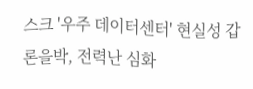스크 '우주 데이터센터' 현실성 갑론을박, 전력난 심화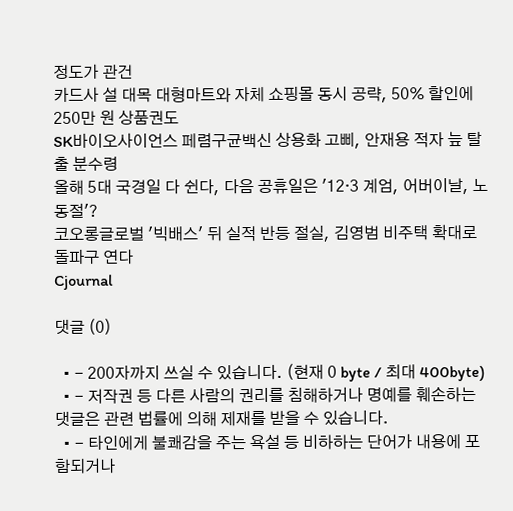정도가 관건
카드사 설 대목 대형마트와 자체 쇼핑몰 동시 공략, 50% 할인에 250만 원 상품권도
SK바이오사이언스 페렴구균백신 상용화 고삐, 안재용 적자 늪 탈출 분수령
올해 5대 국경일 다 쉰다, 다음 공휴일은 '12·3 계엄, 어버이날, 노동절'?
코오롱글로벌 '빅배스' 뒤 실적 반등 절실, 김영범 비주택 확대로 돌파구 연다
Cjournal

댓글 (0)

  • - 200자까지 쓰실 수 있습니다. (현재 0 byte / 최대 400byte)
  • - 저작권 등 다른 사람의 권리를 침해하거나 명예를 훼손하는 댓글은 관련 법률에 의해 제재를 받을 수 있습니다.
  • - 타인에게 불쾌감을 주는 욕설 등 비하하는 단어가 내용에 포함되거나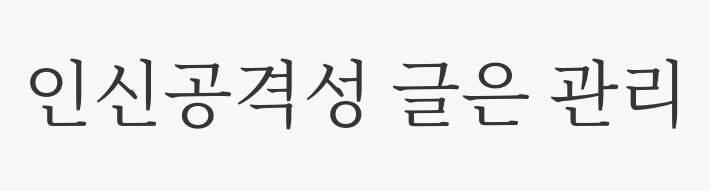인신공격성 글은 관리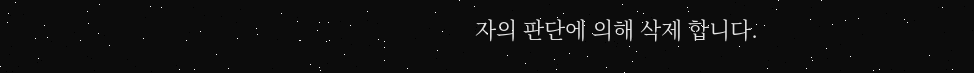자의 판단에 의해 삭제 합니다.